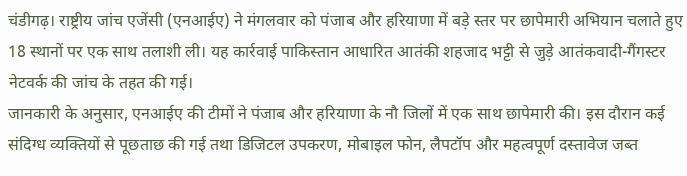चंडीगढ़। राष्ट्रीय जांच एजेंसी (एनआईए) ने मंगलवार को पंजाब और हरियाणा में बड़े स्तर पर छापेमारी अभियान चलाते हुए 18 स्थानों पर एक साथ तलाशी ली। यह कार्रवाई पाकिस्तान आधारित आतंकी शहजाद भट्टी से जुड़े आतंकवादी-गैंगस्टर नेटवर्क की जांच के तहत की गई।
जानकारी के अनुसार, एनआईए की टीमों ने पंजाब और हरियाणा के नौ जिलों में एक साथ छापेमारी की। इस दौरान कई संदिग्ध व्यक्तियों से पूछताछ की गई तथा डिजिटल उपकरण, मोबाइल फोन, लैपटॉप और महत्वपूर्ण दस्तावेज जब्त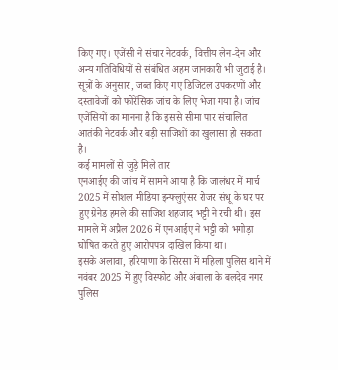किए गए। एजेंसी ने संचार नेटवर्क, वित्तीय लेन-देन और अन्य गतिविधियों से संबंधित अहम जानकारी भी जुटाई है।
सूत्रों के अनुसार, जब्त किए गए डिजिटल उपकरणों और दस्तावेजों को फोरेंसिक जांच के लिए भेजा गया है। जांच एजेंसियों का मानना है कि इससे सीमा पार संचालित आतंकी नेटवर्क और बड़ी साजिशों का खुलासा हो सकता है।
कई मामलों से जुड़े मिले तार
एनआईए की जांच में सामने आया है कि जालंधर में मार्च 2025 में सोशल मीडिया इन्फ्लुएंसर रोजर संधू के घर पर हुए ग्रेनेड हमले की साजिश शहजाद भट्टी ने रची थी। इस मामले में अप्रैल 2026 में एनआईए ने भट्टी को भगोड़ा घोषित करते हुए आरोपपत्र दाखिल किया था।
इसके अलावा, हरियाणा के सिरसा में महिला पुलिस थाने में नवंबर 2025 में हुए विस्फोट और अंबाला के बलदेव नगर पुलिस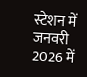स्टेशन में जनवरी 2026 में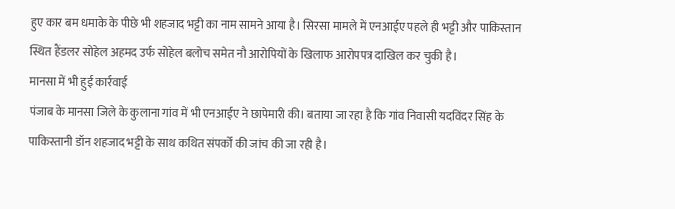हुए कार बम धमाके के पीछे भी शहजाद भट्टी का नाम सामने आया है। सिरसा मामले में एनआईए पहले ही भट्टी और पाकिस्तान स्थित हैंडलर सोहेल अहमद उर्फ सोहेल बलोच समेत नौ आरोपियों के खिलाफ आरोपपत्र दाखिल कर चुकी है।
मानसा में भी हुई कार्रवाई
पंजाब के मानसा जिले के कुलाना गांव में भी एनआईए ने छापेमारी की। बताया जा रहा है कि गांव निवासी यदविंदर सिंह के पाकिस्तानी डॉन शहजाद भट्टी के साथ कथित संपर्कों की जांच की जा रही है।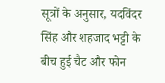सूत्रों के अनुसार, यदविंदर सिंह और शहजाद भट्टी के बीच हुई चैट और फोन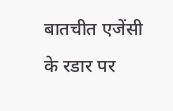बातचीत एजेंसी के रडार पर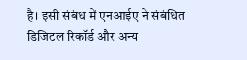है। इसी संबंध में एनआईए ने संबंधित डिजिटल रिकॉर्ड और अन्य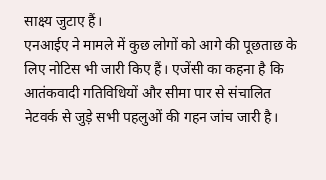साक्ष्य जुटाए हैं।
एनआईए ने मामले में कुछ लोगों को आगे की पूछताछ के लिए नोटिस भी जारी किए हैं। एजेंसी का कहना है कि आतंकवादी गतिविधियों और सीमा पार से संचालित नेटवर्क से जुड़े सभी पहलुओं की गहन जांच जारी है।